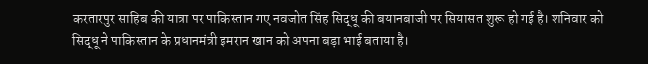करतारपुर साहिब की यात्रा पर पाकिस्तान गए नवजोत सिंह सिद्धू की बयानबाजी पर सियासत शुरू हो गई है। शनिवार को सिद्धू ने पाकिस्तान के प्रधानमंत्री इमरान खान को अपना बड़ा भाई बताया है।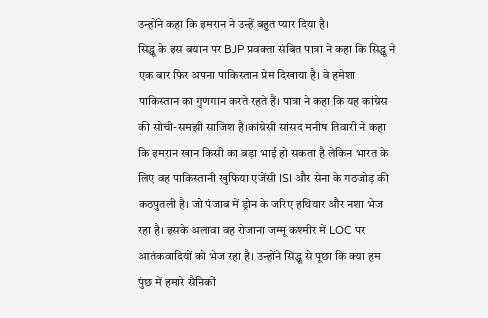उन्होंने कहा कि इमरान ने उन्हें बहुत प्यार दिया है।
सिद्धू के इस बयान पर BJP प्रवक्ता संबित पात्रा ने कहा कि सिद्धू ने एक बार फिर अपना पाकिस्तान प्रेम दिखाया है। वे हमेशा पाकिस्तान का गुणगान करते रहते हैं। पात्रा ने कहा कि यह कांग्रेस की सोची-समझी साजिश है।कांग्रेसी सांसद मनीष तिवारी ने कहा कि इमरान खान किसी का बड़ा भाई हो सकता है लेकिन भारत के लिए वह पाकिस्तानी खुफिया एजेंसी ISI और सेना के गठजोड़ की कठपुतली है। जो पंजाब में ड्रोन के जरिए हथियार और नशा भेज रहा है। इसके अलावा वह रोजाना जम्मू कश्मीर में LOC पर आतंकवादियों को भेज रहा है। उन्होंने सिद्धू से पूछा कि क्या हम पुंछ में हमारे सैनिकों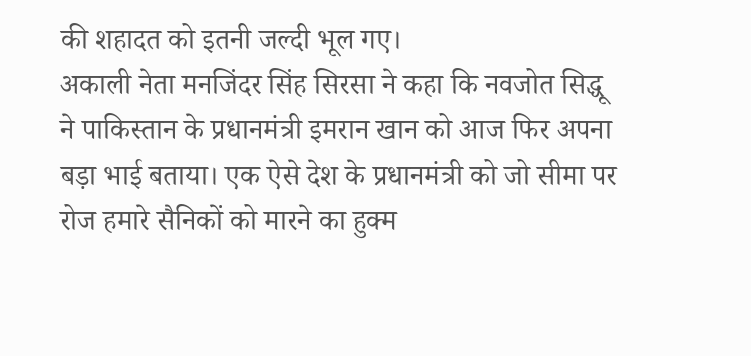की शहादत को इतनी जल्दी भूल गए।
अकाली नेता मनजिंदर सिंह सिरसा ने कहा कि नवजोत सिद्धू ने पाकिस्तान के प्रधानमंत्री इमरान खान को आज फिर अपना बड़ा भाई बताया। एक ऐसे देश के प्रधानमंत्री को जो सीमा पर रोज हमारे सैनिकों को मारने का हुक्म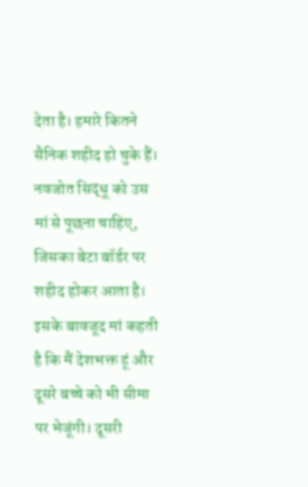देता है। हमारे कितने सैनिक शहीद हो चुके हैं।
नवजोत सिद्धू को उस मां से पूछना चाहिए, जिसका बेटा बॉर्डर पर शहीद होकर आता है। इसके बावजूद मां कहती है कि मैं देशभक्त हूं और दूसरे बच्चे को भी सीमा पर भेजूंगी। दूसरी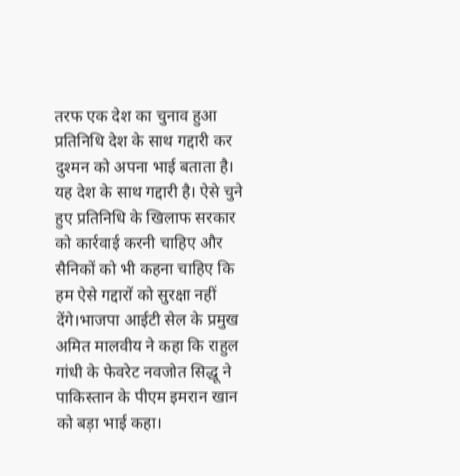तरफ एक देश का चुनाव हुआ प्रतिनिधि देश के साथ गद्दारी कर दुश्मन को अपना भाई बताता है। यह देश के साथ गद्दारी है। ऐसे चुने हुए प्रतिनिधि के खिलाफ सरकार को कार्रवाई करनी चाहिए और सैनिकों को भी कहना चाहिए कि हम ऐसे गद्दारों को सुरक्षा नहीं देंगे।भाजपा आईटी सेल के प्रमुख अमित मालवीय ने कहा कि राहुल गांधी के फेवरेट नवजोत सिद्धू ने पाकिस्तान के पीएम इमरान खान को बड़ा भाई कहा।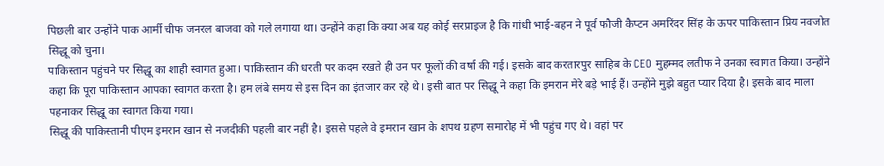पिछली बार उन्होंने पाक आर्मी चीफ जनरल बाजवा को गले लगाया था। उन्होंने कहा कि क्या अब यह कोई सरप्राइज है कि गांधी भाई-बहन ने पूर्व फौजी कैप्टन अमरिंदर सिंह के ऊपर पाकिस्तान प्रिय नवजोत सिद्धू को चुना।
पाकिस्तान पहुंचने पर सिद्धू का शाही स्वागत हुआ। पाकिस्तान की धरती पर कदम रखते ही उन पर फूलों की वर्षा की गई। इसके बाद करतारपुर साहिब के CEO मुहम्मद लतीफ ने उनका स्वागत किया। उन्होंने कहा कि पूरा पाकिस्तान आपका स्वागत करता है। हम लंबे समय से इस दिन का इंतजार कर रहे थे। इसी बात पर सिद्धू ने कहा कि इमरान मेरे बड़े भाई हैं। उन्होंने मुझे बहुत प्यार दिया है। इसके बाद माला पहनाकर सिद्धू का स्वागत किया गया।
सिद्धू की पाकिस्तानी पीएम इमरान खान से नजदीकी पहली बार नहीं है। इससे पहले वे इमरान खान के शपथ ग्रहण समारोह में भी पहुंच गए थे। वहां पर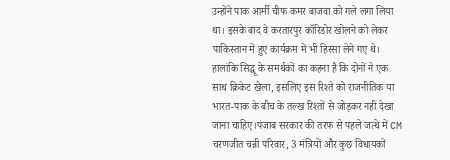उन्होंने पाक आर्मी चीफ कमर बाजवा को गले लगा लिया था। इसके बाद वे करतारपुर कॉरिडोर खोलने को लेकर पाकिस्तान में हुए कार्यक्रम में भी हिस्सा लेने गए थे।
हालांकि सिद्धू के समर्थकों का कहना है कि दोनों ने एक साथ क्रिकेट खेला, इसलिए इस रिश्ते को राजनीतिक या भारत-पाक के बीच के तल्ख रिश्तों से जोड़कर नहीं देखा जाना चाहिए।पंजाब सरकार की तरफ से पहले जत्थे में CM चरणजीत चन्नी परिवार, 3 मंत्रियों और कुछ विधायकों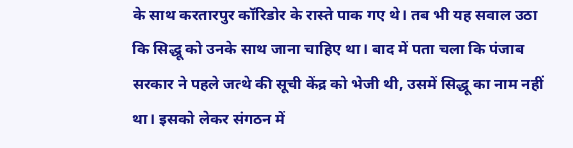के साथ करतारपुर कॉरिडोर के रास्ते पाक गए थे। तब भी यह सवाल उठा कि सिद्धू को उनके साथ जाना चाहिए था। बाद में पता चला कि पंजाब सरकार ने पहले जत्थे की सूची केंद्र को भेजी थी, उसमें सिद्धू का नाम नहीं था। इसको लेकर संगठन में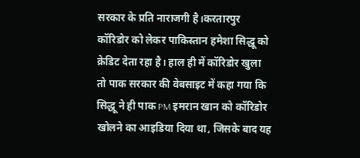सरकार के प्रति नाराजगी है।करतारपुर कॉरिडोर को लेकर पाकिस्तान हमेशा सिद्धू को क्रेडिट देता रहा है। हाल ही में कॉरिडोर खुला तो पाक सरकार की वेबसाइट में कहा गया कि सिद्धू ने ही पाक PM इमरान खान को कॉरिडोर खोलने का आइडिया दिया था, जिसके बाद यह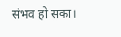संभव हो सका।